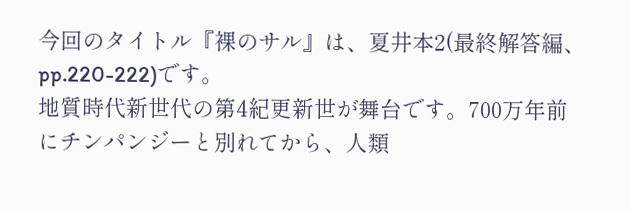今回のタイトル『裸のサル』は、夏井本2(最終解答編、pp.220-222)です。
地質時代新世代の第4紀更新世が舞台です。700万年前にチンパンジーと別れてから、人類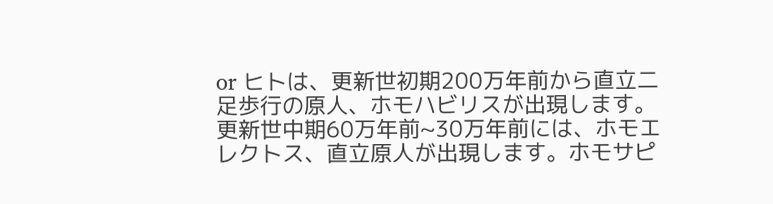or ヒトは、更新世初期200万年前から直立二足歩行の原人、ホモハビリスが出現します。更新世中期60万年前~30万年前には、ホモエレクトス、直立原人が出現します。ホモサピ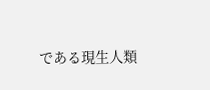である現生人類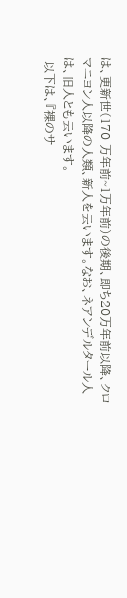は、更新世(170 万年前~1万年前)の後期、即ち20万年前以降、クロマニヨン人以降の人類、新人を云います。なお、ネアンデルタール人は、旧人とも云います。
 以下は、『裸のサ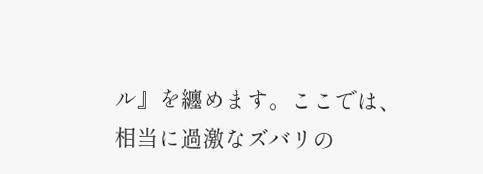ル』を纏めます。ここでは、相当に過激なズバリの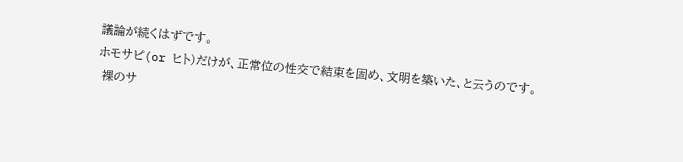議論が続くはずです。
ホモサピ(or ヒト)だけが、正常位の性交で結束を固め、文明を築いた、と云うのです。
 裸のサ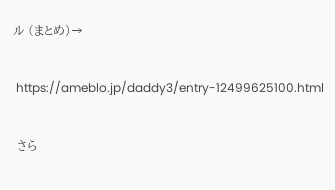ル (まとめ)→

 https://ameblo.jp/daddy3/entry-12499625100.html

 さら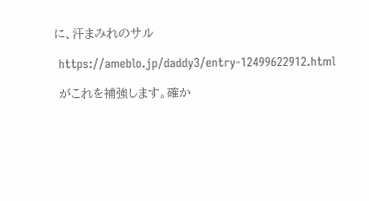に、汗まみれのサル

 https://ameblo.jp/daddy3/entry-12499622912.html

 がこれを補強します。確か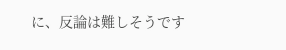に、反論は難しそうです